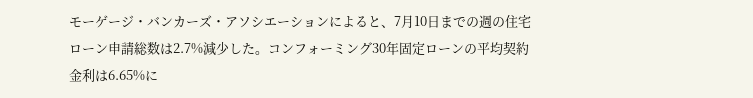モーゲージ・バンカーズ・アソシエーションによると、7月10日までの週の住宅ローン申請総数は2.7%減少した。コンフォーミング30年固定ローンの平均契約金利は6.65%に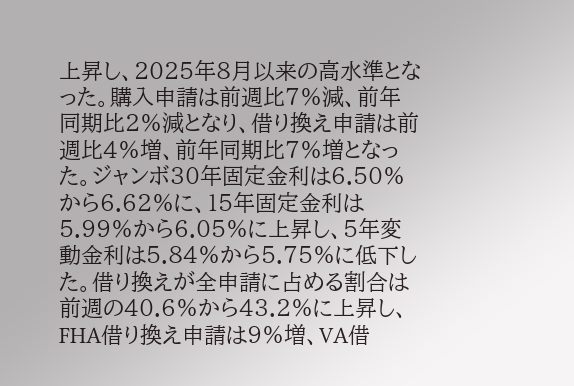上昇し、2025年8月以来の高水準となった。購入申請は前週比7%減、前年同期比2%減となり、借り換え申請は前週比4%増、前年同期比7%増となった。ジャンボ30年固定金利は6.50%から6.62%に、15年固定金利は5.99%から6.05%に上昇し、5年変動金利は5.84%から5.75%に低下した。借り換えが全申請に占める割合は前週の40.6%から43.2%に上昇し、FHA借り換え申請は9%増、VA借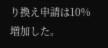り換え申請は10%増加した。